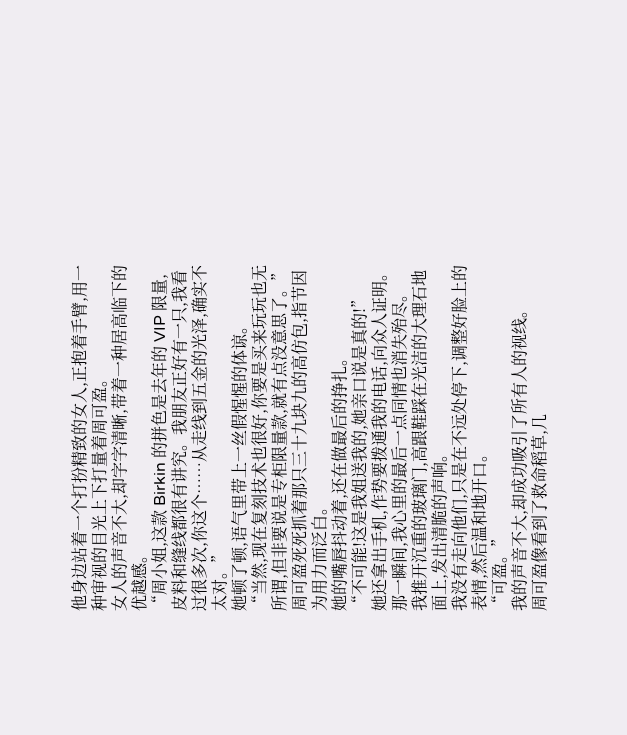他身边站着一个打扮精致的女人,正抱着手臂,用一种审视的目光上下打量着周可盈。
女人的声音不大,却字字清晰,带着一种居高临下的优越感。
“周小姐,这款 Birkin 的拼色是去年的 VIP 限量,皮料和缝线都很有讲究。我朋友正好有一只,我看过很多次,你这个……从走线到五金的光泽,确实不太对。”
她顿了顿,语气里带上一丝假惺惺的体谅。
“当然,现在复刻技术也很好,你要是买来玩玩也无所谓,但非要说是专柜限量款,就有点没意思了。”
周可盈死死抓着那只三十九块九的高仿包,指节因为用力而泛白。
她的嘴唇抖动着,还在做最后的挣扎。
“不可能!这是我姐送我的,她亲口说是真的!”
她还拿出手机,作势要拨通我的电话,向众人证明。
那一瞬间,我心里的最后一点同情也消失殆尽。
我推开沉重的玻璃门,高跟鞋踩在光洁的大理石地面上,发出清脆的声响。
我没有走向他们,只是在不远处停下,调整好脸上的表情,然后温和地开口。
“可盈。”
我的声音不大,却成功吸引了所有人的视线。
周可盈像看到了救命稻草,几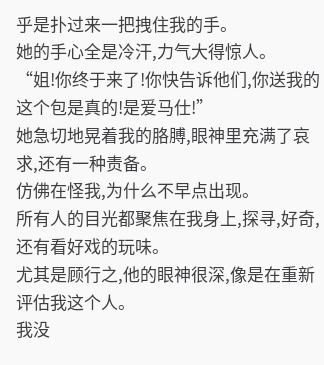乎是扑过来一把拽住我的手。
她的手心全是冷汗,力气大得惊人。
“姐!你终于来了!你快告诉他们,你送我的这个包是真的!是爱马仕!”
她急切地晃着我的胳膊,眼神里充满了哀求,还有一种责备。
仿佛在怪我,为什么不早点出现。
所有人的目光都聚焦在我身上,探寻,好奇,还有看好戏的玩味。
尤其是顾行之,他的眼神很深,像是在重新评估我这个人。
我没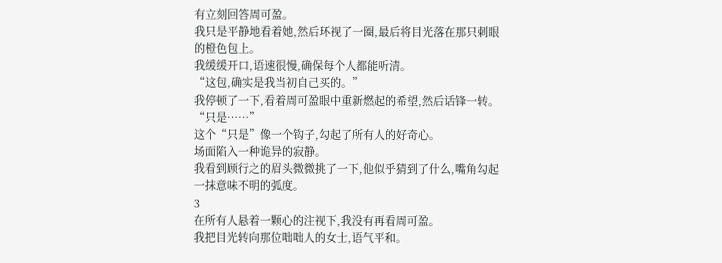有立刻回答周可盈。
我只是平静地看着她,然后环视了一圈,最后将目光落在那只刺眼的橙色包上。
我缓缓开口,语速很慢,确保每个人都能听清。
“这包,确实是我当初自己买的。”
我停顿了一下,看着周可盈眼中重新燃起的希望,然后话锋一转。
“只是……”
这个“只是”像一个钩子,勾起了所有人的好奇心。
场面陷入一种诡异的寂静。
我看到顾行之的眉头微微挑了一下,他似乎猜到了什么,嘴角勾起一抹意味不明的弧度。
3
在所有人悬着一颗心的注视下,我没有再看周可盈。
我把目光转向那位咄咄人的女士,语气平和。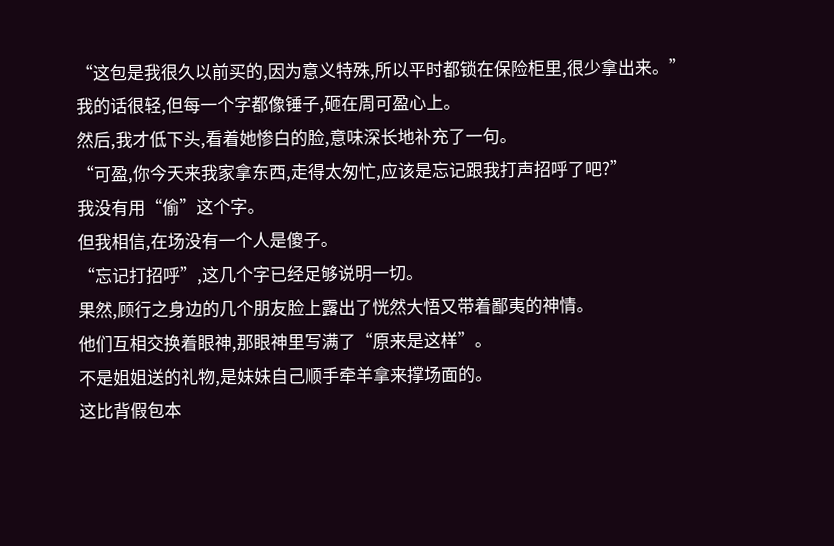“这包是我很久以前买的,因为意义特殊,所以平时都锁在保险柜里,很少拿出来。”
我的话很轻,但每一个字都像锤子,砸在周可盈心上。
然后,我才低下头,看着她惨白的脸,意味深长地补充了一句。
“可盈,你今天来我家拿东西,走得太匆忙,应该是忘记跟我打声招呼了吧?”
我没有用“偷”这个字。
但我相信,在场没有一个人是傻子。
“忘记打招呼”,这几个字已经足够说明一切。
果然,顾行之身边的几个朋友脸上露出了恍然大悟又带着鄙夷的神情。
他们互相交换着眼神,那眼神里写满了“原来是这样”。
不是姐姐送的礼物,是妹妹自己顺手牵羊拿来撑场面的。
这比背假包本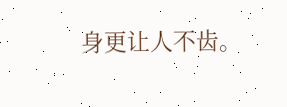身更让人不齿。